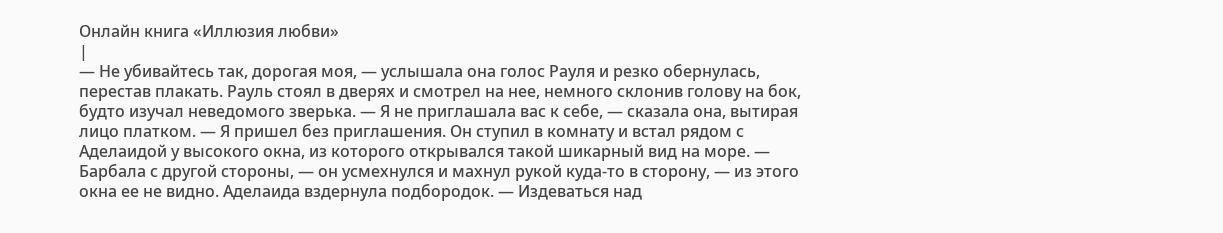Онлайн книга «Иллюзия любви»
|
— Не убивайтесь так, дорогая моя, — услышала она голос Рауля и резко обернулась, перестав плакать. Рауль стоял в дверях и смотрел на нее, немного склонив голову на бок, будто изучал неведомого зверька. — Я не приглашала вас к себе, — сказала она, вытирая лицо платком. — Я пришел без приглашения. Он ступил в комнату и встал рядом с Аделаидой у высокого окна, из которого открывался такой шикарный вид на море. — Барбала с другой стороны, — он усмехнулся и махнул рукой куда-то в сторону, — из этого окна ее не видно. Аделаида вздернула подбородок. — Издеваться над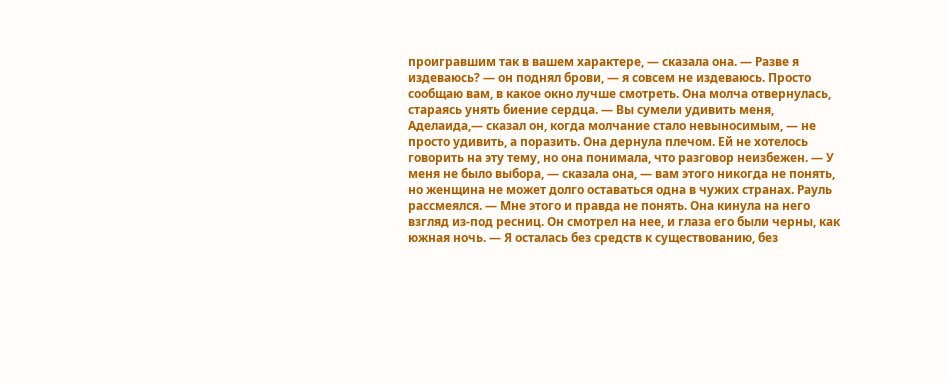проигравшим так в вашем характере, — сказала она. — Разве я издеваюсь? — он поднял брови, — я совсем не издеваюсь. Просто сообщаю вам, в какое окно лучше смотреть. Она молча отвернулась, стараясь унять биение сердца. — Вы сумели удивить меня, Аделаида,— сказал он, когда молчание стало невыносимым, — не просто удивить, а поразить. Она дернула плечом. Ей не хотелось говорить на эту тему, но она понимала, что разговор неизбежен. — У меня не было выбора, — сказала она, — вам этого никогда не понять, но женщина не может долго оставаться одна в чужих странах. Рауль рассмеялся. — Мне этого и правда не понять. Она кинула на него взгляд из-под ресниц. Он смотрел на нее, и глаза его были черны, как южная ночь. — Я осталась без средств к существованию, без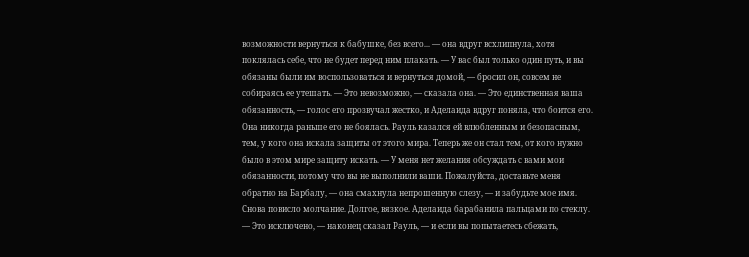возможности вернуться к бабушке, без всего... — она вдруг всхлипнула, хотя поклялась себе, что не будет перед ним плакать. — У вас был только один путь, и вы обязаны были им воспользоваться и вернуться домой, — бросил он, совсем не собираясь ее утешать. — Это невозможно, — сказала она. — Это единственная ваша обязанность, — голос его прозвучал жестко, и Аделаида вдруг поняла, что боится его. Она никогда раньше его не боялась. Рауль казался ей влюбленным и безопасным, тем, у кого она искала защиты от этого мира. Теперь же он стал тем, от кого нужно было в этом мире защиту искать. — У меня нет желания обсуждать с вами мои обязанности, потому что вы не выполнили ваши. Пожалуйста, доставьте меня обратно на Барбалу, — она смахнула непрошенную слезу, — и забудьте мое имя. Снова повисло молчание. Долгое, вязкое. Аделаида барабанила пальцами по стеклу. — Это исключено, — наконец сказал Рауль, — и если вы попытаетесь сбежать,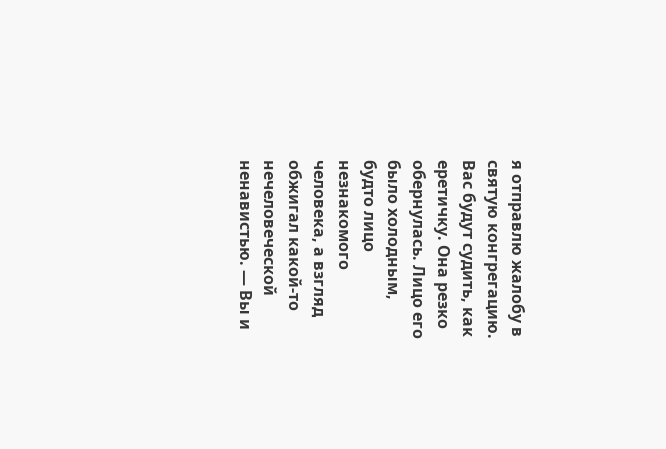я отправлю жалобу в святую конгрегацию. Вас будут судить, как еретичку. Она резко обернулась. Лицо его было холодным, будто лицо незнакомого человека, а взгляд обжигал какой-то нечеловеческой ненавистью. — Вы и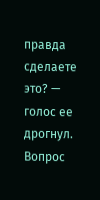правда сделаете это? — голос ее дрогнул. Вопрос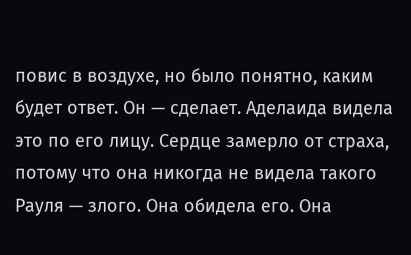повис в воздухе, но было понятно, каким будет ответ. Он — сделает. Аделаида видела это по его лицу. Сердце замерло от страха, потому что она никогда не видела такого Рауля — злого. Она обидела его. Она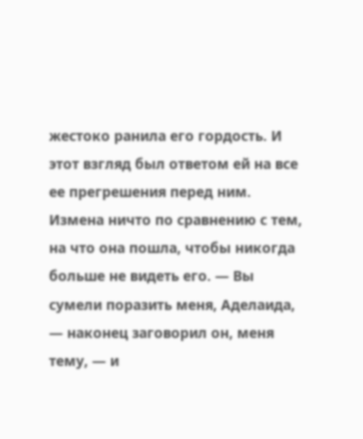жестоко ранила его гордость. И этот взгляд был ответом ей на все ее прегрешения перед ним. Измена ничто по сравнению с тем, на что она пошла, чтобы никогда больше не видеть его. — Вы сумели поразить меня, Аделаида, — наконец заговорил он, меня тему, — и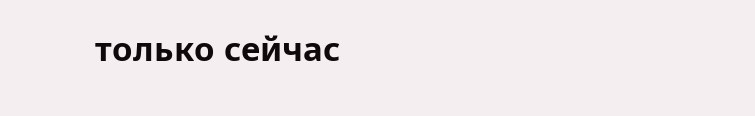только сейчас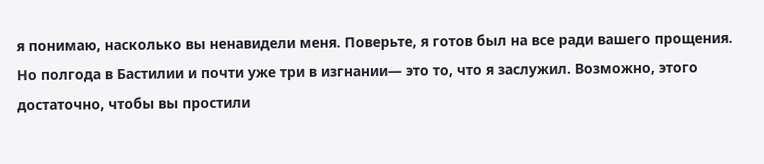я понимаю, насколько вы ненавидели меня. Поверьте, я готов был на все ради вашего прощения. Но полгода в Бастилии и почти уже три в изгнании— это то, что я заслужил. Возможно, этого достаточно, чтобы вы простили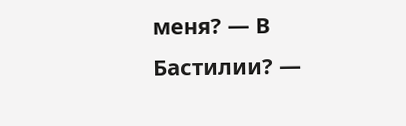меня? — В Бастилии? —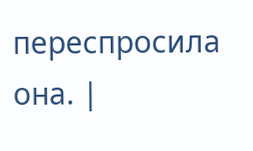переспросила она. |